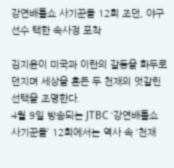강연배틀쇼 사기꾼들 12회 조던, 야구 선수 택한 속사정 포착

김지윤이 미국과 이란의 갈등을 화두로 던지며 세상을 흔든 두 천재의 엇갈린 선택을 조명한다.
4월 9일 방송되는 JTBC ‘강연배틀쇼 사기꾼들’ 12회에서는 역사 속 ‘천재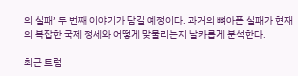의 실패’ 두 번째 이야기가 담길 예정이다. 과거의 뼈아픈 실패가 현재의 복잡한 국제 정세와 어떻게 맞물리는지 날카롭게 분석한다.

최근 트럼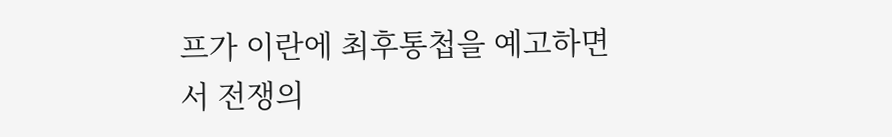프가 이란에 최후통첩을 예고하면서 전쟁의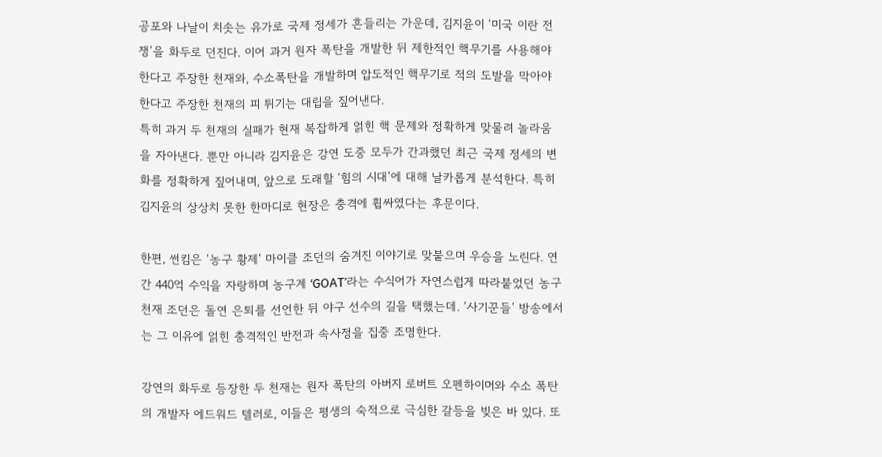공포와 나날이 치솟는 유가로 국제 정세가 흔들리는 가운데, 김지윤이 ‘미국 이란 전쟁’을 화두로 던진다. 이어 과거 원자 폭탄을 개발한 뒤 제한적인 핵무기를 사용해야 한다고 주장한 천재와, 수소폭탄을 개발하며 압도적인 핵무기로 적의 도발을 막아야 한다고 주장한 천재의 피 튀기는 대립을 짚어낸다.
특히 과거 두 천재의 실패가 현재 복잡하게 얽힌 핵 문제와 정확하게 맞물려 놀라움을 자아낸다. 뿐만 아니라 김지윤은 강연 도중 모두가 간과했던 최근 국제 정세의 변화를 정확하게 짚어내며, 앞으로 도래할 ‘힘의 시대’에 대해 날카롭게 분석한다. 특히 김지윤의 상상치 못한 한마디로 현장은 충격에 휩싸였다는 후문이다.

한편, 썬킴은 ‘농구 황제’ 마이클 조던의 숨겨진 이야기로 맞붙으며 우승을 노린다. 연간 440억 수익을 자랑하며 농구계 ‘GOAT’라는 수식어가 자연스럽게 따라붙었던 농구 천재 조던은 돌연 은퇴를 선언한 뒤 야구 선수의 길을 택했는데. ‘사기꾼들’ 방송에서는 그 이유에 얽힌 충격적인 반전과 속사정을 집중 조명한다.

강연의 화두로 등장한 두 천재는 원자 폭탄의 아버지 로버트 오펜하이머와 수소 폭탄의 개발자 에드워드 텔러로, 이들은 평생의 숙적으로 극심한 갈등을 빚은 바 있다. 또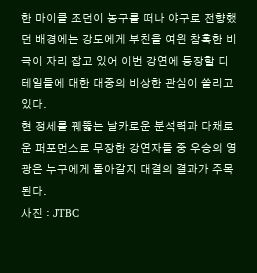한 마이클 조던이 농구를 떠나 야구로 전향했던 배경에는 강도에게 부친을 여읜 참혹한 비극이 자리 잡고 있어 이번 강연에 등장할 디테일들에 대한 대중의 비상한 관심이 쏠리고 있다.
현 정세를 꿰뚫는 날카로운 분석력과 다채로운 퍼포먼스로 무장한 강연자들 중 우승의 영광은 누구에게 돌아갈지 대결의 결과가 주목된다.
사진 : JTBC